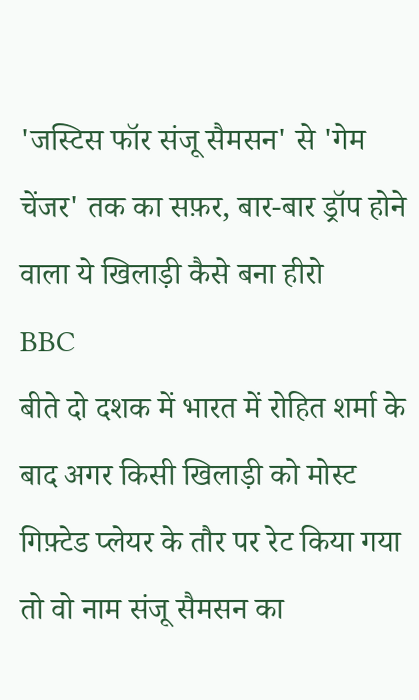'जस्टिस फॉर संजू सैमसन' से 'गेम चेंजर' तक का सफ़र, बार-बार ड्रॉप होने वाला ये खिलाड़ी कैसे बना हीरो
BBC
बीते दो दशक में भारत में रोहित शर्मा के बाद अगर किसी खिलाड़ी को मोस्ट गिफ़्टेड प्लेयर के तौर पर रेट किया गया तो वो नाम संजू सैमसन का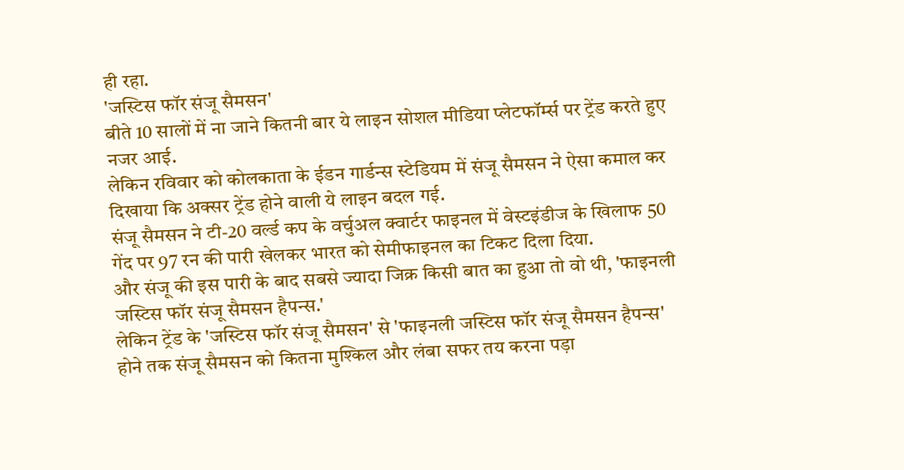ही रहा.
'जस्टिस फॉर संजू सैमसन'
बीते 10 सालों में ना जाने कितनी बार ये लाइन सोशल मीडिया प्लेटफॉर्म्स पर ट्रेंड करते हुए नजर आई.
लेकिन रविवार को कोलकाता के ईडन गार्डन्स स्टेडियम में संजू सैमसन ने ऐसा कमाल कर दिखाया कि अक्सर ट्रेंड होने वाली ये लाइन बदल गई.
संजू सैमसन ने टी-20 वर्ल्ड कप के वर्चुअल क्वार्टर फाइनल में वेस्टइंडीज के खिलाफ 50 गेंद पर 97 रन की पारी खेलकर भारत को सेमीफाइनल का टिकट दिला दिया.
और संजू की इस पारी के बाद सबसे ज्यादा जिक्र किसी बात का हुआ तो वो थी, 'फाइनली जस्टिस फॉर संजू सैमसन हैपन्स.'
लेकिन ट्रेंड के 'जस्टिस फॉर संजू सैमसन' से 'फाइनली जस्टिस फॉर संजू सैमसन हैपन्स' होने तक संजू सैमसन को कितना मुश्किल और लंबा सफर तय करना पड़ा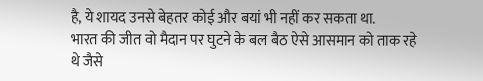है, ये शायद उनसे बेहतर कोई और बयां भी नहीं कर सकता था.
भारत की जीत वो मैदान पर घुटने के बल बैठ ऐसे आसमान को ताक रहे थे जैसे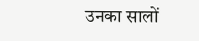उनका सालों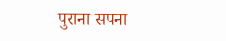पुराना सपना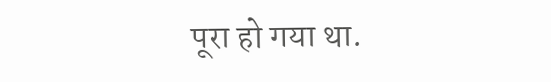पूरा हो गया था.